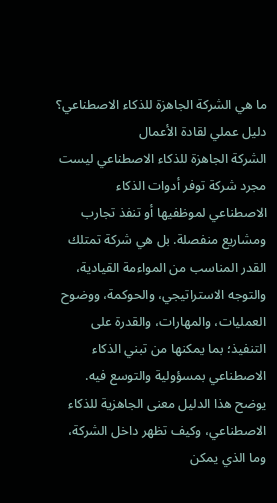ما هي الشركة الجاهزة للذكاء الاصطناعي؟ دليل عملي لقادة الأعمال
الشركة الجاهزة للذكاء الاصطناعي ليست مجرد شركة توفر أدوات الذكاء الاصطناعي لموظفيها أو تنفذ تجارب ومشاريع منفصلة. بل هي شركة تمتلك القدر المناسب من المواءمة القيادية، والتوجه الاستراتيجي، والحوكمة، ووضوح العمليات، والمهارات، والقدرة على التنفيذ؛ بما يمكنها من تبني الذكاء الاصطناعي بمسؤولية والتوسع فيه. يوضح هذا الدليل معنى الجاهزية للذكاء الاصطناعي، وكيف تظهر داخل الشركة، وما الذي يمكن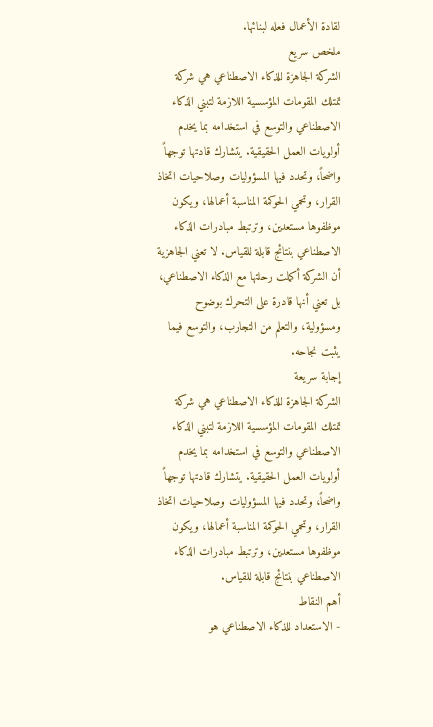لقادة الأعمال فعله لبنائها.
ملخص سريع
الشركة الجاهزة للذكاء الاصطناعي هي شركة تمتلك المقومات المؤسسية اللازمة لتبني الذكاء الاصطناعي والتوسع في استخدامه بما يخدم أولويات العمل الحقيقية. يتشارك قادتها توجهاً واضحاً، وتحدد فيها المسؤوليات وصلاحيات اتخاذ القرار، وتحمي الحوكمة المناسبة أعمالها، ويكون موظفوها مستعدين، وترتبط مبادرات الذكاء الاصطناعي بنتائج قابلة للقياس. لا تعني الجاهزية أن الشركة أكملت رحلتها مع الذكاء الاصطناعي، بل تعني أنها قادرة على التحرك بوضوح ومسؤولية، والتعلم من التجارب، والتوسع فيما يثبت نجاحه.
إجابة سريعة
الشركة الجاهزة للذكاء الاصطناعي هي شركة تمتلك المقومات المؤسسية اللازمة لتبني الذكاء الاصطناعي والتوسع في استخدامه بما يخدم أولويات العمل الحقيقية. يتشارك قادتها توجهاً واضحاً، وتحدد فيها المسؤوليات وصلاحيات اتخاذ القرار، وتحمي الحوكمة المناسبة أعمالها، ويكون موظفوها مستعدين، وترتبط مبادرات الذكاء الاصطناعي بنتائج قابلة للقياس.
أهم النقاط
- الاستعداد للذكاء الاصطناعي هو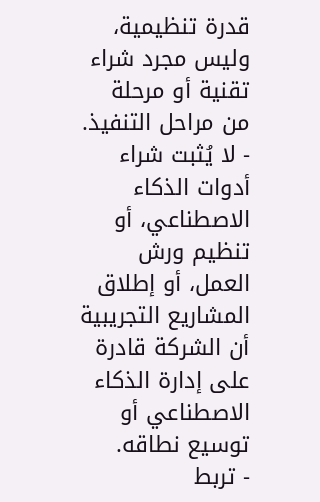قدرة تنظيمية، وليس مجرد شراء تقنية أو مرحلة من مراحل التنفيذ.
- لا يُثبت شراء أدوات الذكاء الاصطناعي، أو تنظيم ورش العمل، أو إطلاق المشاريع التجريبية أن الشركة قادرة على إدارة الذكاء الاصطناعي أو توسيع نطاقه.
- تربط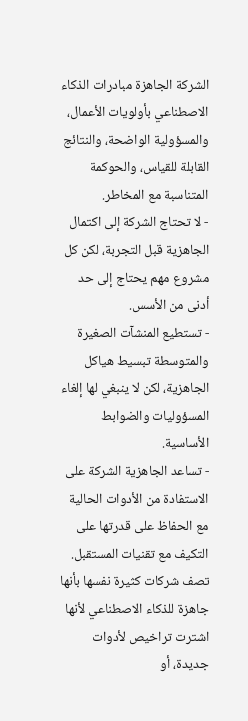الشركة الجاهزة مبادرات الذكاء الاصطناعي بأولويات الأعمال، والمسؤولية الواضحة، والنتائج القابلة للقياس، والحوكمة المتناسبة مع المخاطر.
- لا تحتاج الشركة إلى اكتمال الجاهزية قبل التجربة، لكن كل مشروع مهم يحتاج إلى حد أدنى من الأسس.
- تستطيع المنشآت الصغيرة والمتوسطة تبسيط هياكل الجاهزية، لكن لا ينبغي لها إلغاء المسؤوليات والضوابط الأساسية.
- تساعد الجاهزية الشركة على الاستفادة من الأدوات الحالية مع الحفاظ على قدرتها على التكيف مع تقنيات المستقبل.
تصف شركات كثيرة نفسها بأنها جاهزة للذكاء الاصطناعي لأنها اشترت تراخيص لأدوات جديدة، أو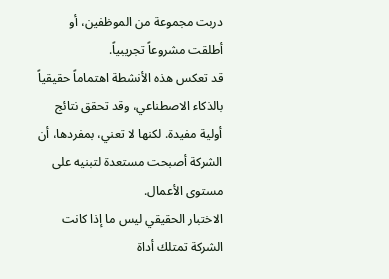دربت مجموعة من الموظفين، أو أطلقت مشروعاً تجريبياً.
قد تعكس هذه الأنشطة اهتماماً حقيقياً بالذكاء الاصطناعي، وقد تحقق نتائج أولية مفيدة. لكنها لا تعني، بمفردها، أن الشركة أصبحت مستعدة لتبنيه على مستوى الأعمال.
الاختبار الحقيقي ليس ما إذا كانت الشركة تمتلك أداة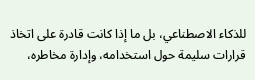للذكاء الاصطناعي، بل ما إذا كانت قادرة على اتخاذ قرارات سليمة حول استخدامه، وإدارة مخاطره،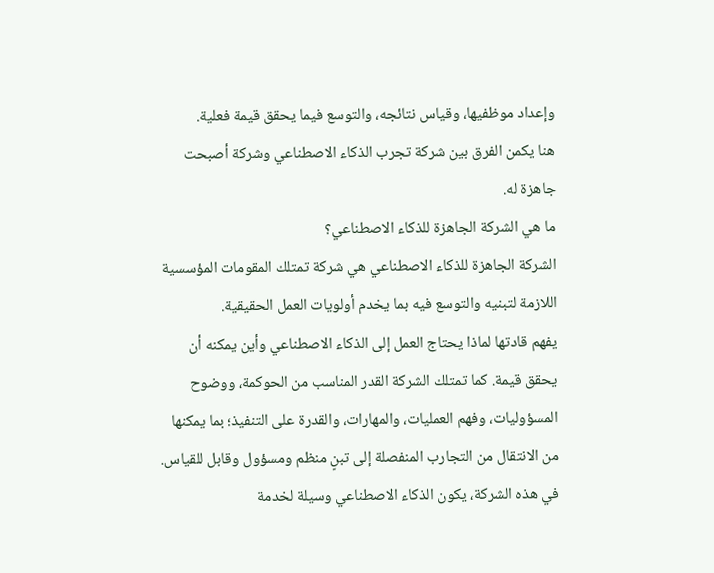وإعداد موظفيها، وقياس نتائجه، والتوسع فيما يحقق قيمة فعلية.
هنا يكمن الفرق بين شركة تجرب الذكاء الاصطناعي وشركة أصبحت جاهزة له.
ما هي الشركة الجاهزة للذكاء الاصطناعي؟
الشركة الجاهزة للذكاء الاصطناعي هي شركة تمتلك المقومات المؤسسية اللازمة لتبنيه والتوسع فيه بما يخدم أولويات العمل الحقيقية.
يفهم قادتها لماذا يحتاج العمل إلى الذكاء الاصطناعي وأين يمكنه أن يحقق قيمة. كما تمتلك الشركة القدر المناسب من الحوكمة، ووضوح المسؤوليات، وفهم العمليات، والمهارات، والقدرة على التنفيذ؛ بما يمكنها من الانتقال من التجارب المنفصلة إلى تبنٍ منظم ومسؤول وقابل للقياس.
في هذه الشركة، يكون الذكاء الاصطناعي وسيلة لخدمة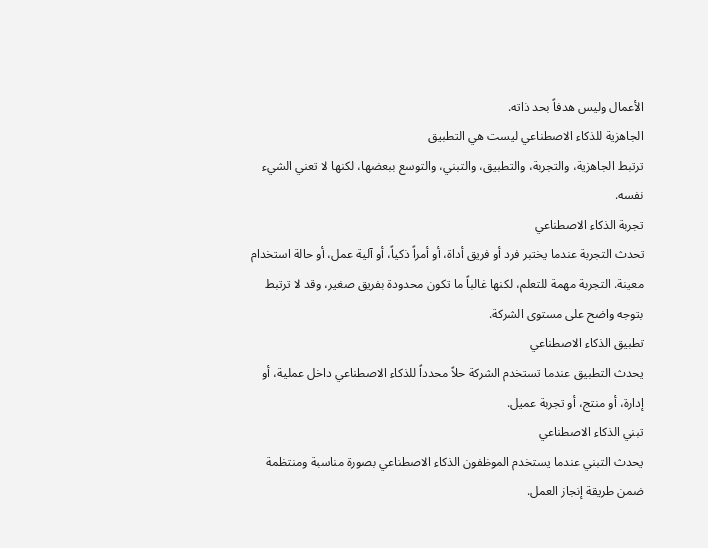الأعمال وليس هدفاً بحد ذاته.
الجاهزية للذكاء الاصطناعي ليست هي التطبيق
ترتبط الجاهزية، والتجربة، والتطبيق، والتبني، والتوسع ببعضها، لكنها لا تعني الشيء نفسه.
تجربة الذكاء الاصطناعي
تحدث التجربة عندما يختبر فرد أو فريق أداة، أو أمراً ذكياً، أو آلية عمل، أو حالة استخدام معينة. التجربة مهمة للتعلم، لكنها غالباً ما تكون محدودة بفريق صغير، وقد لا ترتبط بتوجه واضح على مستوى الشركة.
تطبيق الذكاء الاصطناعي
يحدث التطبيق عندما تستخدم الشركة حلاً محدداً للذكاء الاصطناعي داخل عملية، أو إدارة، أو منتج، أو تجربة عميل.
تبني الذكاء الاصطناعي
يحدث التبني عندما يستخدم الموظفون الذكاء الاصطناعي بصورة مناسبة ومنتظمة ضمن طريقة إنجاز العمل.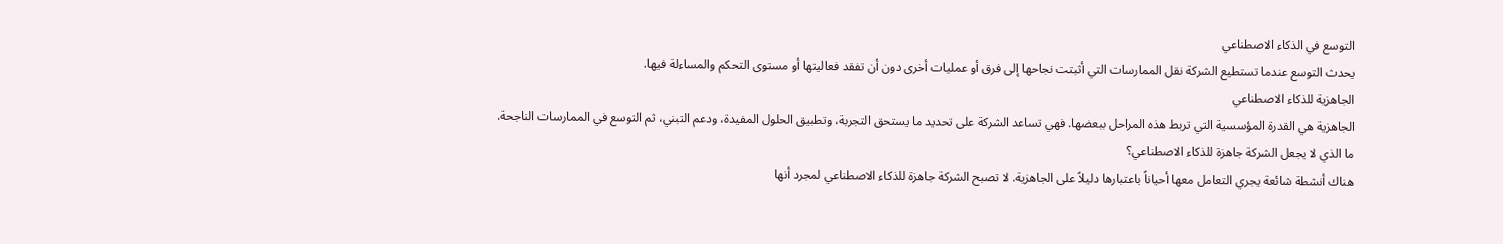التوسع في الذكاء الاصطناعي
يحدث التوسع عندما تستطيع الشركة نقل الممارسات التي أثبتت نجاحها إلى فرق أو عمليات أخرى دون أن تفقد فعاليتها أو مستوى التحكم والمساءلة فيها.
الجاهزية للذكاء الاصطناعي
الجاهزية هي القدرة المؤسسية التي تربط هذه المراحل ببعضها. فهي تساعد الشركة على تحديد ما يستحق التجربة، وتطبيق الحلول المفيدة، ودعم التبني، ثم التوسع في الممارسات الناجحة.
ما الذي لا يجعل الشركة جاهزة للذكاء الاصطناعي؟
هناك أنشطة شائعة يجري التعامل معها أحياناً باعتبارها دليلاً على الجاهزية. لا تصبح الشركة جاهزة للذكاء الاصطناعي لمجرد أنها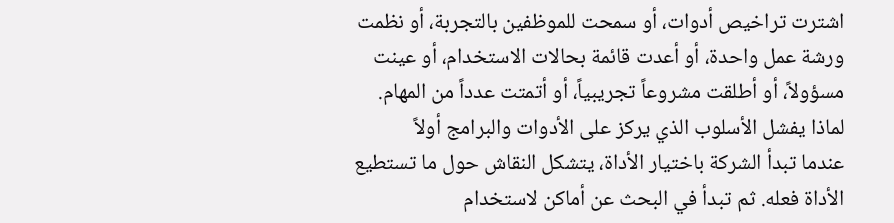اشترت تراخيص أدوات، أو سمحت للموظفين بالتجربة، أو نظمت ورشة عمل واحدة، أو أعدت قائمة بحالات الاستخدام، أو عينت مسؤولاً، أو أطلقت مشروعاً تجريبياً، أو أتمتت عدداً من المهام.
لماذا يفشل الأسلوب الذي يركز على الأدوات والبرامج أولاً
عندما تبدأ الشركة باختيار الأداة، يتشكل النقاش حول ما تستطيع الأداة فعله. ثم تبدأ في البحث عن أماكن لاستخدام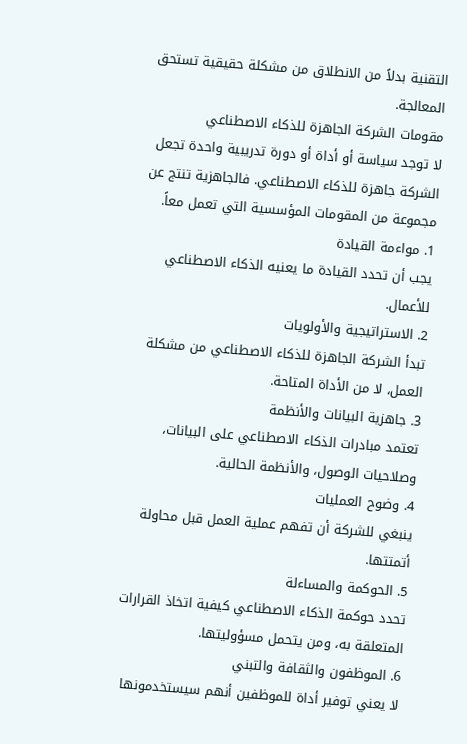التقنية بدلاً من الانطلاق من مشكلة حقيقية تستحق المعالجة.
مقومات الشركة الجاهزة للذكاء الاصطناعي
لا توجد سياسة أو أداة أو دورة تدريبية واحدة تجعل الشركة جاهزة للذكاء الاصطناعي. فالجاهزية تنتج عن مجموعة من المقومات المؤسسية التي تعمل معاً.
1. مواءمة القيادة
يجب أن تحدد القيادة ما يعنيه الذكاء الاصطناعي للأعمال.
2. الاستراتيجية والأولويات
تبدأ الشركة الجاهزة للذكاء الاصطناعي من مشكلة العمل، لا من الأداة المتاحة.
3. جاهزية البيانات والأنظمة
تعتمد مبادرات الذكاء الاصطناعي على البيانات، وصلاحيات الوصول، والأنظمة الحالية.
4. وضوح العمليات
ينبغي للشركة أن تفهم عملية العمل قبل محاولة أتمتتها.
5. الحوكمة والمساءلة
تحدد حوكمة الذكاء الاصطناعي كيفية اتخاذ القرارات المتعلقة به، ومن يتحمل مسؤوليتها.
6. الموظفون والثقافة والتبني
لا يعني توفير أداة للموظفين أنهم سيستخدمونها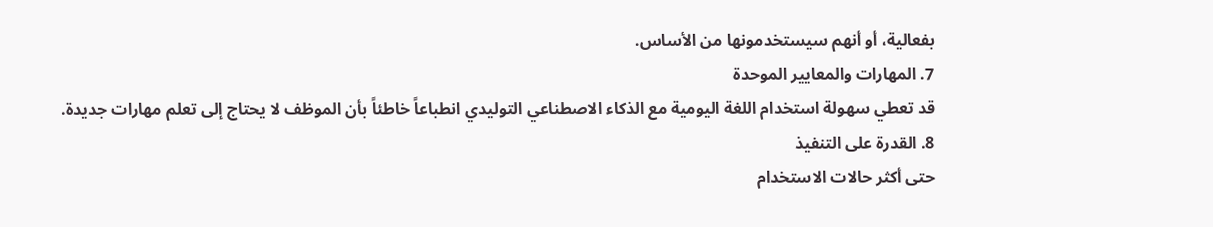بفعالية، أو أنهم سيستخدمونها من الأساس.
7. المهارات والمعايير الموحدة
قد تعطي سهولة استخدام اللغة اليومية مع الذكاء الاصطناعي التوليدي انطباعاً خاطئاً بأن الموظف لا يحتاج إلى تعلم مهارات جديدة.
8. القدرة على التنفيذ
حتى أكثر حالات الاستخدام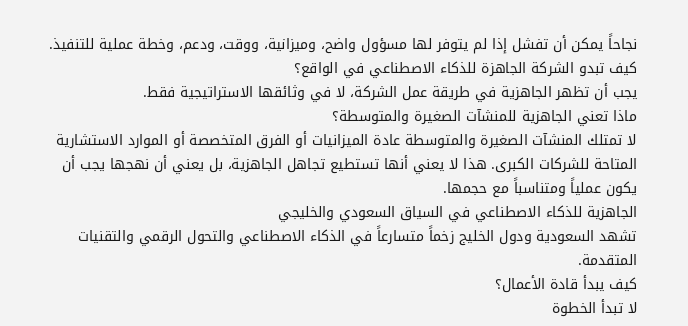نجاحاً يمكن أن تفشل إذا لم يتوفر لها مسؤول واضح، وميزانية، ووقت، ودعم، وخطة عملية للتنفيذ.
كيف تبدو الشركة الجاهزة للذكاء الاصطناعي في الواقع؟
يجب أن تظهر الجاهزية في طريقة عمل الشركة، لا في وثائقها الاستراتيجية فقط.
ماذا تعني الجاهزية للمنشآت الصغيرة والمتوسطة؟
لا تمتلك المنشآت الصغيرة والمتوسطة عادة الميزانيات أو الفرق المتخصصة أو الموارد الاستشارية المتاحة للشركات الكبرى. هذا لا يعني أنها تستطيع تجاهل الجاهزية، بل يعني أن نهجها يجب أن يكون عملياً ومتناسباً مع حجمها.
الجاهزية للذكاء الاصطناعي في السياق السعودي والخليجي
تشهد السعودية ودول الخليج زخماً متسارعاً في الذكاء الاصطناعي والتحول الرقمي والتقنيات المتقدمة.
كيف يبدأ قادة الأعمال؟
لا تبدأ الخطوة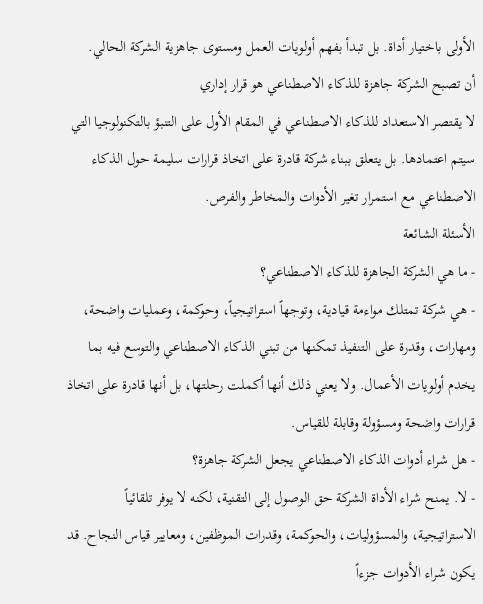الأولى باختيار أداة. بل تبدأ بفهم أولويات العمل ومستوى جاهزية الشركة الحالي.
أن تصبح الشركة جاهزة للذكاء الاصطناعي هو قرار إداري
لا يقتصر الاستعداد للذكاء الاصطناعي في المقام الأول على التنبؤ بالتكنولوجيا التي سيتم اعتمادها. بل يتعلق ببناء شركة قادرة على اتخاذ قرارات سليمة حول الذكاء الاصطناعي مع استمرار تغير الأدوات والمخاطر والفرص.
الأسئلة الشائعة
- ما هي الشركة الجاهزة للذكاء الاصطناعي؟
- هي شركة تمتلك مواءمة قيادية، وتوجهاً استراتيجياً، وحوكمة، وعمليات واضحة، ومهارات، وقدرة على التنفيذ تمكنها من تبني الذكاء الاصطناعي والتوسع فيه بما يخدم أولويات الأعمال. ولا يعني ذلك أنها أكملت رحلتها، بل أنها قادرة على اتخاذ قرارات واضحة ومسؤولة وقابلة للقياس.
- هل شراء أدوات الذكاء الاصطناعي يجعل الشركة جاهزة؟
- لا. يمنح شراء الأداة الشركة حق الوصول إلى التقنية، لكنه لا يوفر تلقائياً الاستراتيجية، والمسؤوليات، والحوكمة، وقدرات الموظفين، ومعايير قياس النجاح. قد يكون شراء الأدوات جزءاً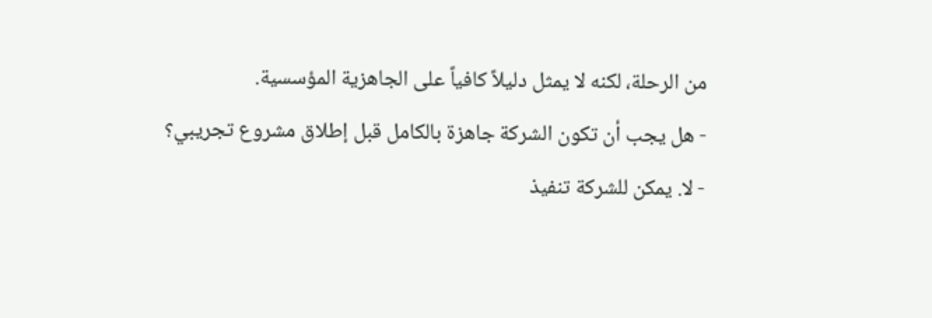من الرحلة، لكنه لا يمثل دليلاً كافياً على الجاهزية المؤسسية.
- هل يجب أن تكون الشركة جاهزة بالكامل قبل إطلاق مشروع تجريبي؟
- لا. يمكن للشركة تنفيذ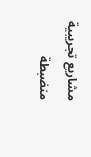مشاريع تجريبية منضبطة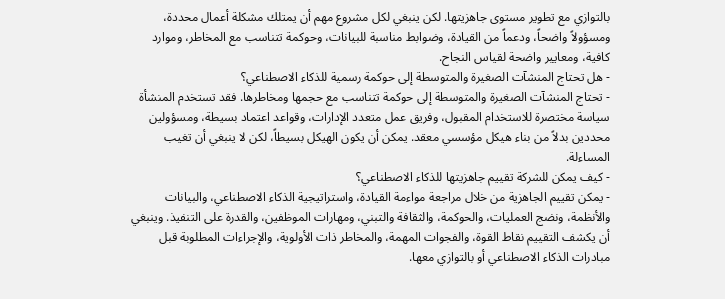بالتوازي مع تطوير مستوى جاهزيتها. لكن ينبغي لكل مشروع مهم أن يمتلك مشكلة أعمال محددة، ومسؤولاً واضحاً، ودعماً من القيادة، وضوابط مناسبة للبيانات، وحوكمة تتناسب مع المخاطر، وموارد كافية، ومعايير واضحة لقياس النجاح.
- هل تحتاج المنشآت الصغيرة والمتوسطة إلى حوكمة رسمية للذكاء الاصطناعي؟
- تحتاج المنشآت الصغيرة والمتوسطة إلى حوكمة تتناسب مع حجمها ومخاطرها. فقد تستخدم المنشأة سياسة مختصرة للاستخدام المقبول، وفريق عمل متعدد الإدارات، وقواعد اعتماد بسيطة، ومسؤولين محددين بدلاً من بناء هيكل مؤسسي معقد. يمكن أن يكون الهيكل بسيطاً، لكن لا ينبغي أن تغيب المساءلة.
- كيف يمكن للشركة تقييم جاهزيتها للذكاء الاصطناعي؟
- يمكن تقييم الجاهزية من خلال مراجعة مواءمة القيادة، واستراتيجية الذكاء الاصطناعي، والبيانات والأنظمة، ونضج العمليات، والحوكمة، والثقافة والتبني، ومهارات الموظفين، والقدرة على التنفيذ. وينبغي أن يكشف التقييم نقاط القوة، والفجوات المهمة، والمخاطر ذات الأولوية، والإجراءات المطلوبة قبل مبادرات الذكاء الاصطناعي أو بالتوازي معها.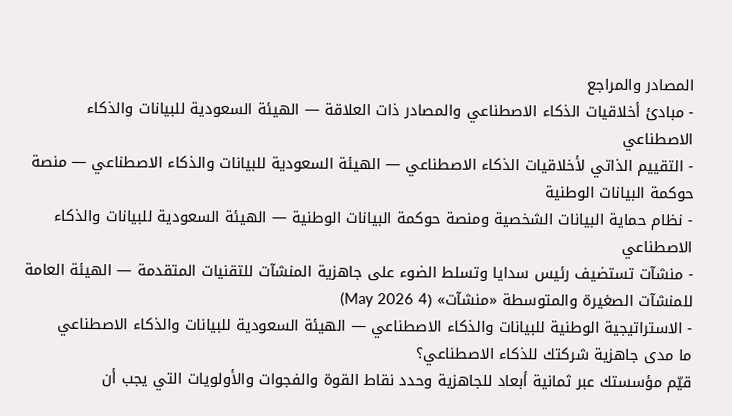المصادر والمراجع
- مبادئ أخلاقيات الذكاء الاصطناعي والمصادر ذات العلاقة — الهيئة السعودية للبيانات والذكاء الاصطناعي
- التقييم الذاتي لأخلاقيات الذكاء الاصطناعي — الهيئة السعودية للبيانات والذكاء الاصطناعي — منصة حوكمة البيانات الوطنية
- نظام حماية البيانات الشخصية ومنصة حوكمة البيانات الوطنية — الهيئة السعودية للبيانات والذكاء الاصطناعي
- منشآت تستضيف رئيس سدايا وتسلط الضوء على جاهزية المنشآت للتقنيات المتقدمة — الهيئة العامة للمنشآت الصغيرة والمتوسطة «منشآت» (4 May 2026)
- الاستراتيجية الوطنية للبيانات والذكاء الاصطناعي — الهيئة السعودية للبيانات والذكاء الاصطناعي
ما مدى جاهزية شركتك للذكاء الاصطناعي؟
قيّم مؤسستك عبر ثمانية أبعاد للجاهزية وحدد نقاط القوة والفجوات والأولويات التي يجب أن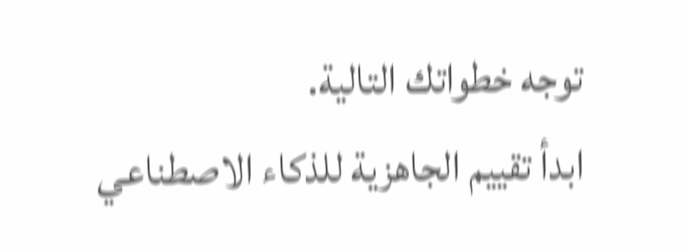توجه خطواتك التالية.
ابدأ تقييم الجاهزية للذكاء الاصطناعي